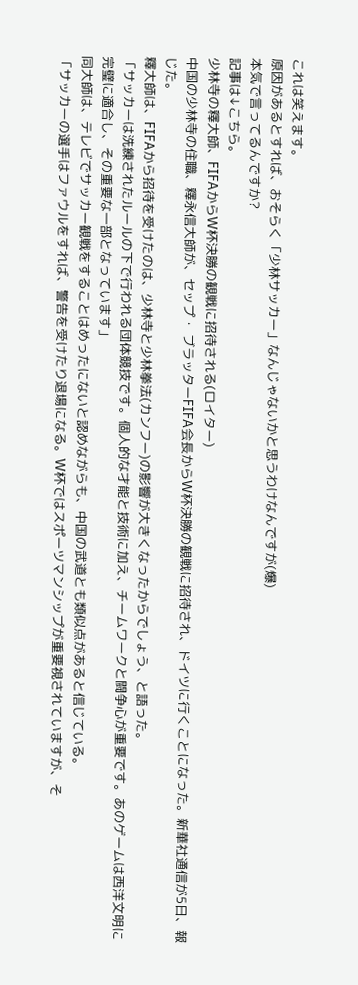これは笑えます。
原因があるとすれば、おそらく「少林サッカー」なんじゃないかと思うわけなんですが(爆)
本気で言ってるんですか?
記事は↓こちら。
少林寺の釋大師、FIFAからW杯決勝の観戦に招待される(ロイター)
中国の少林寺の住職、釋永信大師が、セップ・ ブラッターFIFA会長からW杯決勝の観戦に招待され、ドイツに行くことになった。新華社通信が5日、報じた。
釋大師は、FIFAから招待を受けたのは、少林寺と少林拳法(カンフー)の影響が大きくなったからでしょう、と語った。
「サッカーは洗練されたルールの下で行われる団体競技です。個人的な才能と技術に加え、チームワークと闘争心が重要です。あのゲームは西洋文明に完璧に適合し、その重要な一部となっています」
同大師は、テレビでサッカー観戦をすることはめったにないと認めながらも、中国の武道とも類似点があると信じている。
「サッカーの選手はファウルをすれば、警告を受けたり退場になる。W杯ではスポーツマンシップが重要視されていますが、そ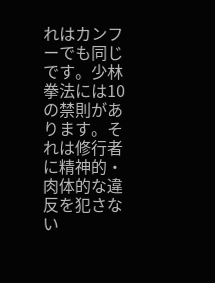れはカンフーでも同じです。少林拳法には10の禁則があります。それは修行者に精神的・肉体的な違反を犯さない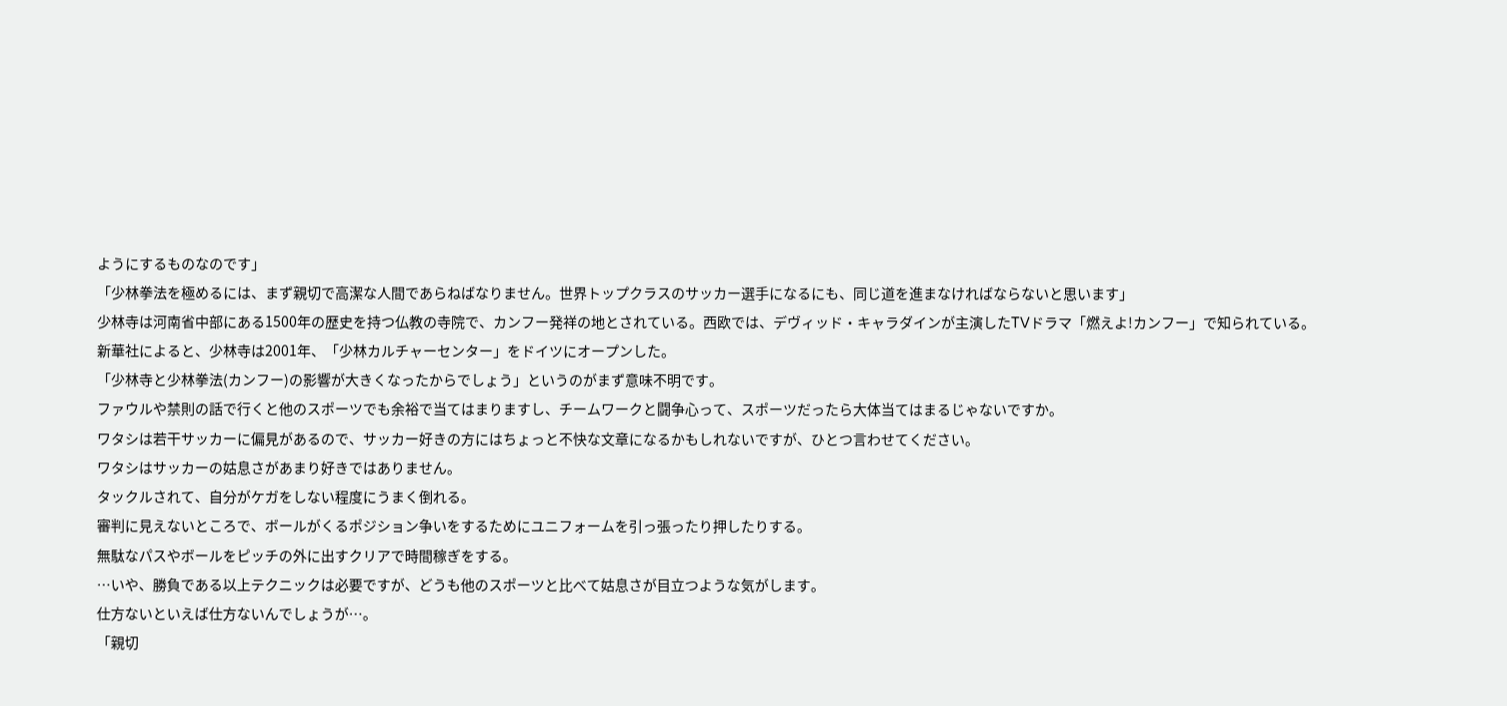ようにするものなのです」
「少林拳法を極めるには、まず親切で高潔な人間であらねばなりません。世界トップクラスのサッカー選手になるにも、同じ道を進まなければならないと思います」
少林寺は河南省中部にある1500年の歴史を持つ仏教の寺院で、カンフー発祥の地とされている。西欧では、デヴィッド・キャラダインが主演したTVドラマ「燃えよ!カンフー」で知られている。
新華社によると、少林寺は2001年、「少林カルチャーセンター」をドイツにオープンした。
「少林寺と少林拳法(カンフー)の影響が大きくなったからでしょう」というのがまず意味不明です。
ファウルや禁則の話で行くと他のスポーツでも余裕で当てはまりますし、チームワークと闘争心って、スポーツだったら大体当てはまるじゃないですか。
ワタシは若干サッカーに偏見があるので、サッカー好きの方にはちょっと不快な文章になるかもしれないですが、ひとつ言わせてください。
ワタシはサッカーの姑息さがあまり好きではありません。
タックルされて、自分がケガをしない程度にうまく倒れる。
審判に見えないところで、ボールがくるポジション争いをするためにユニフォームを引っ張ったり押したりする。
無駄なパスやボールをピッチの外に出すクリアで時間稼ぎをする。
…いや、勝負である以上テクニックは必要ですが、どうも他のスポーツと比べて姑息さが目立つような気がします。
仕方ないといえば仕方ないんでしょうが…。
「親切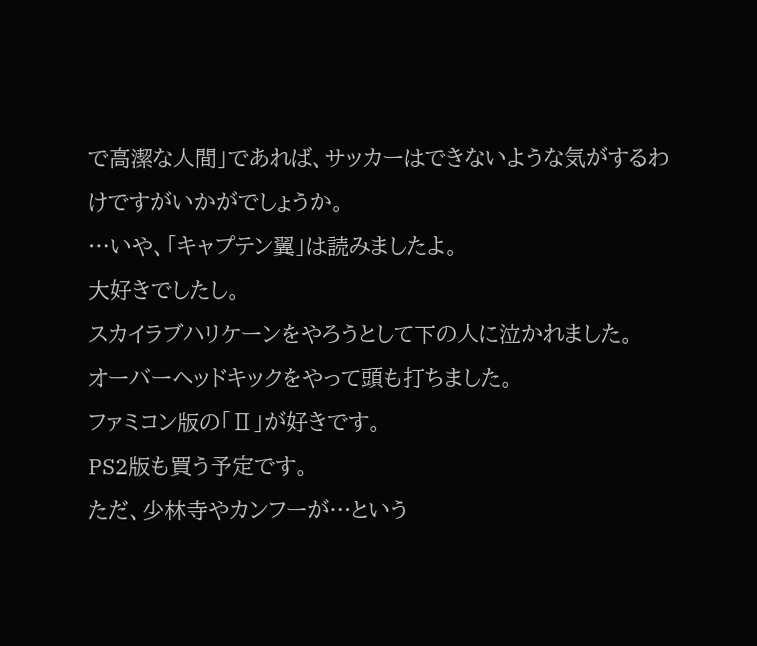で高潔な人間」であれば、サッカーはできないような気がするわけですがいかがでしょうか。
…いや、「キャプテン翼」は読みましたよ。
大好きでしたし。
スカイラブハリケーンをやろうとして下の人に泣かれました。
オーバーヘッドキックをやって頭も打ちました。
ファミコン版の「Ⅱ」が好きです。
PS2版も買う予定です。
ただ、少林寺やカンフーが…という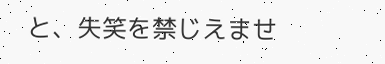と、失笑を禁じえませ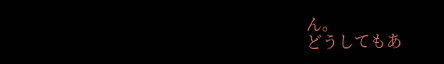ん。
どうしてもあ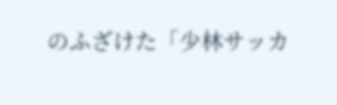のふざけた「少林サッカ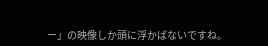ー」の映像しか頭に浮かばないですね。